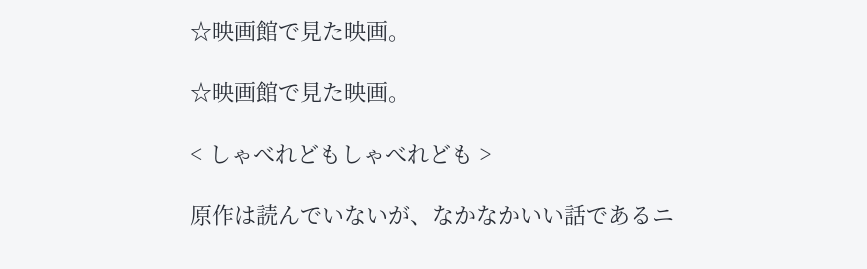☆映画館で見た映画。

☆映画館で見た映画。

< しゃべれどもしゃべれども >

原作は読んでいないが、なかなかいい話であるニ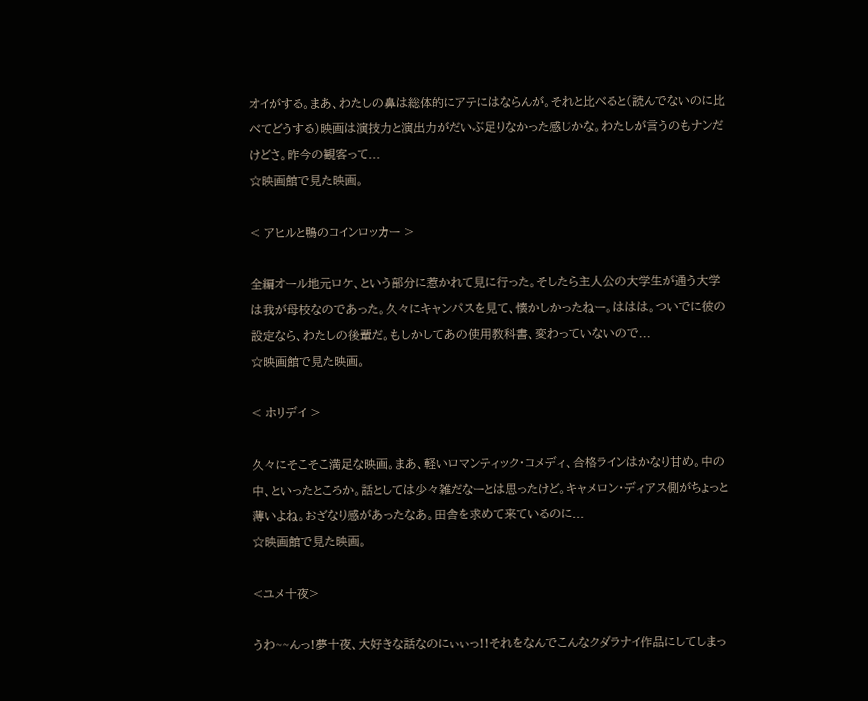オイがする。まあ、わたしの鼻は総体的にアテにはならんが。それと比べると(読んでないのに比べてどうする)映画は演技力と演出力がだいぶ足りなかった感じかな。わたしが言うのもナンだけどさ。昨今の観客って...
☆映画館で見た映画。

< アヒルと鴨のコインロッカー >

全編オール地元ロケ、という部分に惹かれて見に行った。そしたら主人公の大学生が通う大学は我が母校なのであった。久々にキャンパスを見て、懐かしかったねー。ははは。ついでに彼の設定なら、わたしの後輩だ。もしかしてあの使用教科書、変わっていないので...
☆映画館で見た映画。

< ホリデイ >

久々にそこそこ満足な映画。まあ、軽いロマンティック・コメディ、合格ラインはかなり甘め。中の中、といったところか。話としては少々雑だなーとは思ったけど。キャメロン・ディアス側がちょっと薄いよね。おざなり感があったなあ。田舎を求めて来ているのに...
☆映画館で見た映画。

<ユメ十夜>

うわ~~んっ!夢十夜、大好きな話なのにぃぃっ!!それをなんでこんなクダラナイ作品にしてしまっ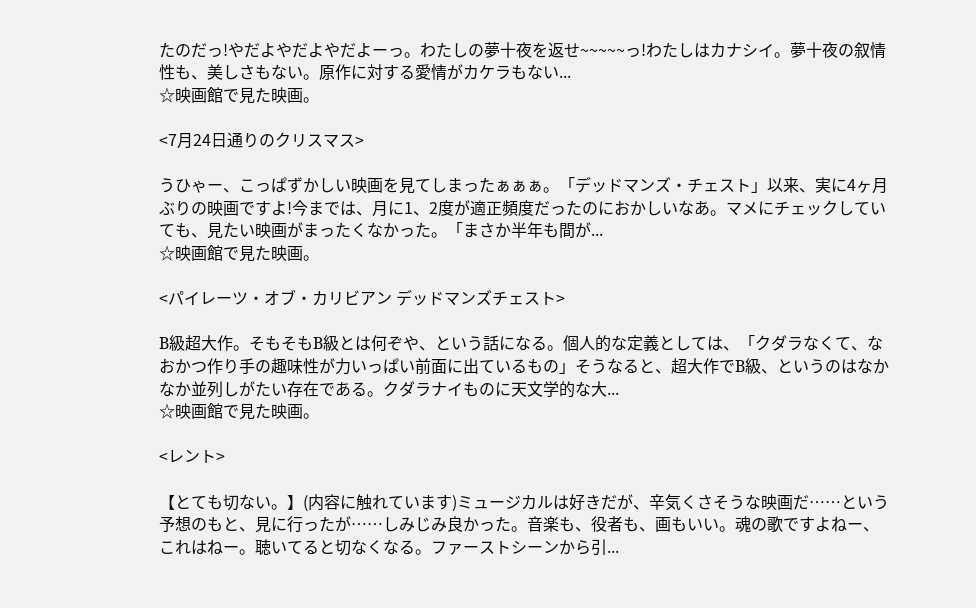たのだっ!やだよやだよやだよーっ。わたしの夢十夜を返せ~~~~~っ!わたしはカナシイ。夢十夜の叙情性も、美しさもない。原作に対する愛情がカケラもない...
☆映画館で見た映画。

<7月24日通りのクリスマス>

うひゃー、こっぱずかしい映画を見てしまったぁぁぁ。「デッドマンズ・チェスト」以来、実に4ヶ月ぶりの映画ですよ!今までは、月に1、2度が適正頻度だったのにおかしいなあ。マメにチェックしていても、見たい映画がまったくなかった。「まさか半年も間が...
☆映画館で見た映画。

<パイレーツ・オブ・カリビアン デッドマンズチェスト>

B級超大作。そもそもB級とは何ぞや、という話になる。個人的な定義としては、「クダラなくて、なおかつ作り手の趣味性が力いっぱい前面に出ているもの」そうなると、超大作でB級、というのはなかなか並列しがたい存在である。クダラナイものに天文学的な大...
☆映画館で見た映画。

<レント>

【とても切ない。】(内容に触れています)ミュージカルは好きだが、辛気くさそうな映画だ……という予想のもと、見に行ったが……しみじみ良かった。音楽も、役者も、画もいい。魂の歌ですよねー、これはねー。聴いてると切なくなる。ファーストシーンから引...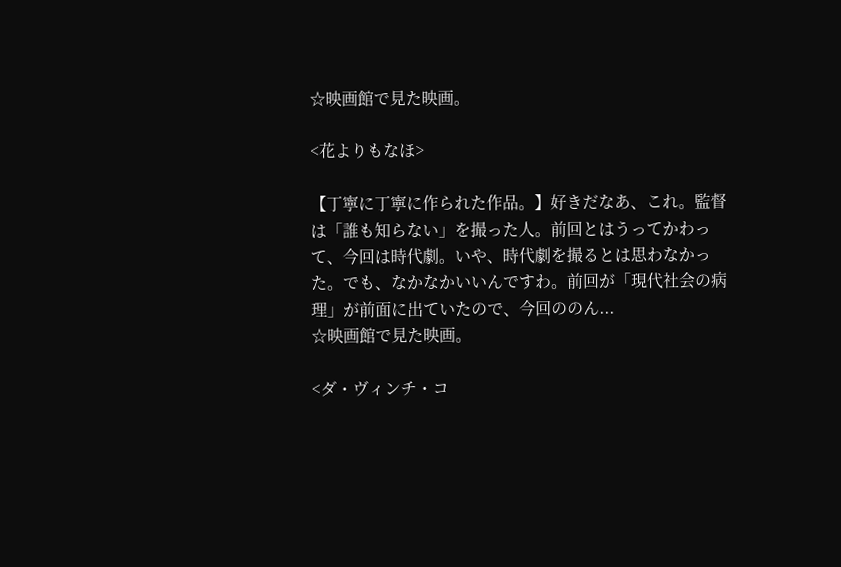☆映画館で見た映画。

<花よりもなほ>

【丁寧に丁寧に作られた作品。】好きだなあ、これ。監督は「誰も知らない」を撮った人。前回とはうってかわって、今回は時代劇。いや、時代劇を撮るとは思わなかった。でも、なかなかいいんですわ。前回が「現代社会の病理」が前面に出ていたので、今回ののん...
☆映画館で見た映画。

<ダ・ヴィンチ・コ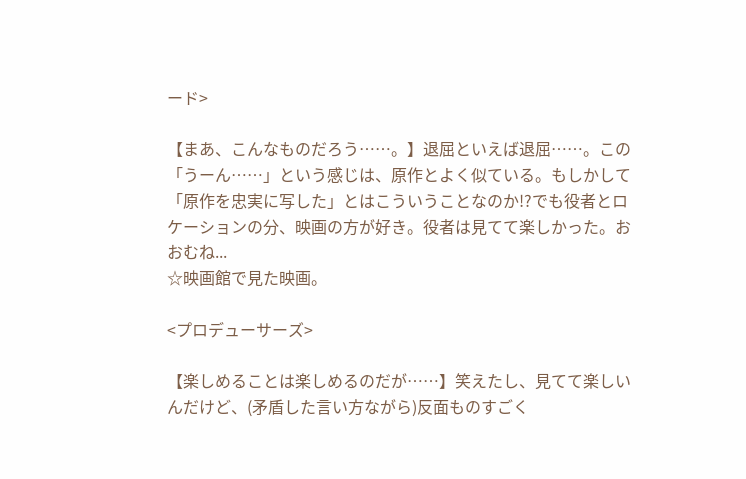ード>

【まあ、こんなものだろう……。】退屈といえば退屈……。この「うーん……」という感じは、原作とよく似ている。もしかして「原作を忠実に写した」とはこういうことなのか!?でも役者とロケーションの分、映画の方が好き。役者は見てて楽しかった。おおむね...
☆映画館で見た映画。

<プロデューサーズ>

【楽しめることは楽しめるのだが……】笑えたし、見てて楽しいんだけど、(矛盾した言い方ながら)反面ものすごく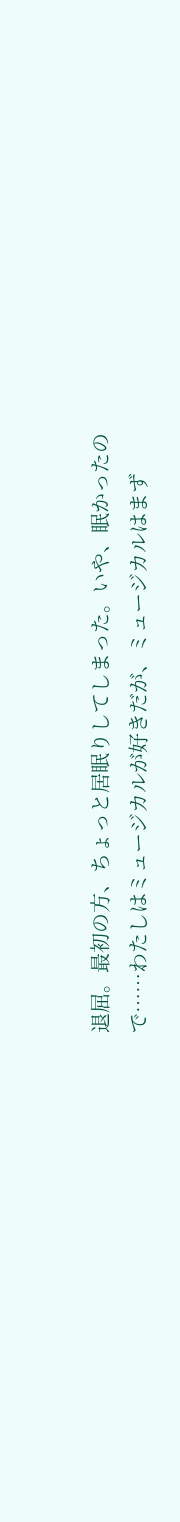退屈。最初の方、ちょっと居眠りしてしまった。いや、眠かったので……わたしはミュージカルが好きだが、ミュージカルはまず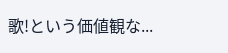歌!という価値観な...